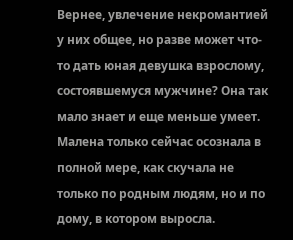Вернее, увлечение некромантией у них общее, но разве может что-то дать юная девушка взрослому, состоявшемуся мужчине? Она так мало знает и еще меньше умеет.
Малена только сейчас осознала в полной мере, как скучала не только по родным людям, но и по дому, в котором выросла.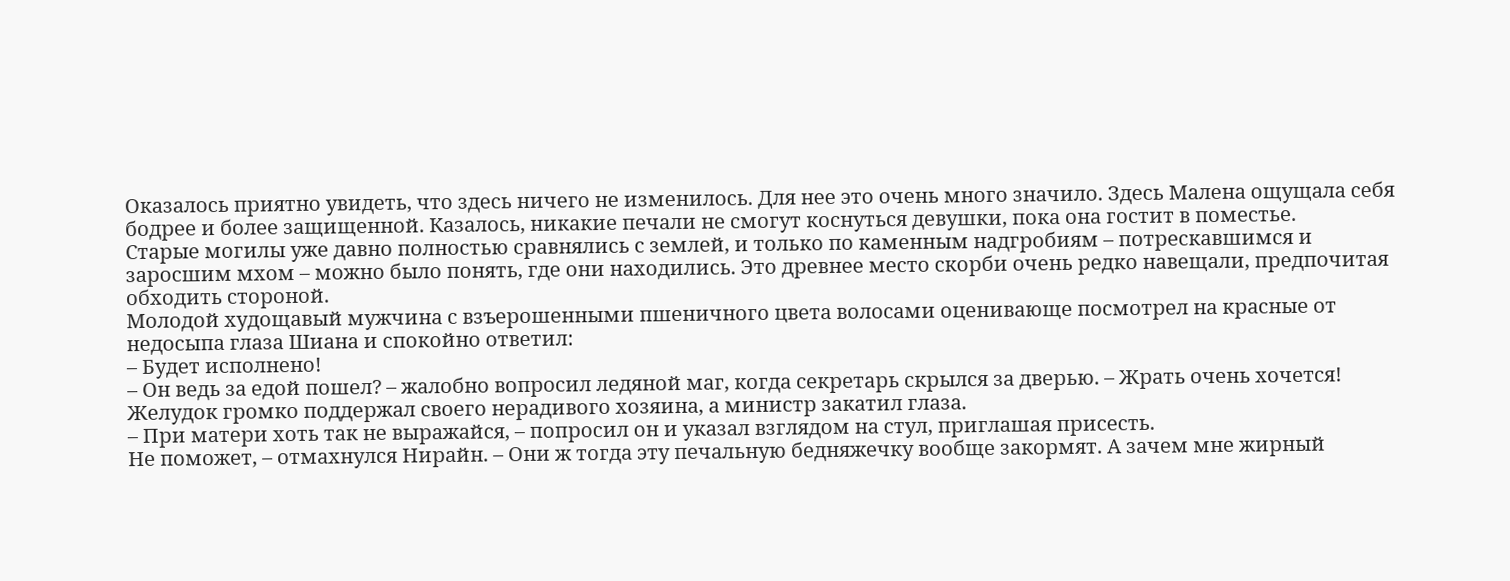Оказалось приятно увидеть, что здесь ничего не изменилось. Для нее это очень много значило. Здесь Малена ощущала себя бодрее и более защищенной. Казалось, никакие печали не смогут коснуться девушки, пока она гостит в поместье.
Старые могилы уже давно полностью сравнялись с землей, и только по каменным надгробиям – потрескавшимся и заросшим мхом – можно было понять, где они находились. Это древнее место скорби очень редко навещали, предпочитая обходить стороной.
Молодой худощавый мужчина с взъерошенными пшеничного цвета волосами оценивающе посмотрел на красные от недосыпа глаза Шиана и спокойно ответил:
– Будет исполнено!
– Он ведь за едой пошел? – жалобно вопросил ледяной маг, когда секретарь скрылся за дверью. – Жрать очень хочется!
Желудок громко поддержал своего нерадивого хозяина, а министр закатил глаза.
– При матери хоть так не выражайся, – попросил он и указал взглядом на стул, приглашая присесть.
Не поможет, – отмахнулся Нирайн. – Они ж тогда эту печальную бедняжечку вообще закормят. А зачем мне жирный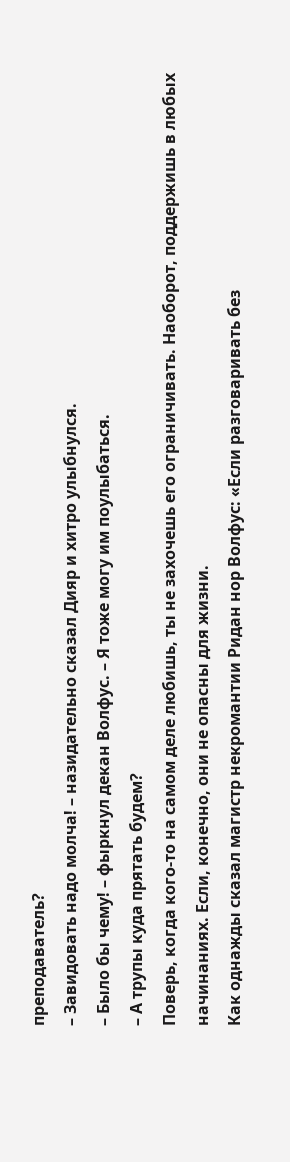преподаватель?
– Завидовать надо молча! – назидательно сказал Дияр и хитро улыбнулся.
– Было бы чему! – фыркнул декан Волфус. – Я тоже могу им поулыбаться.
– А трупы куда прятать будем?
Поверь, когда кого-то на самом деле любишь, ты не захочешь его ограничивать. Наоборот, поддержишь в любых начинаниях. Если, конечно, они не опасны для жизни.
Как однажды сказал магистр некромантии Ридан нор Волфус: «Если разговаривать без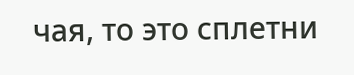чая, то это сплетни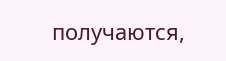получаются,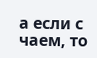а если с чаем, то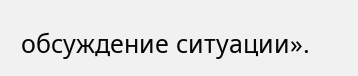обсуждение ситуации».